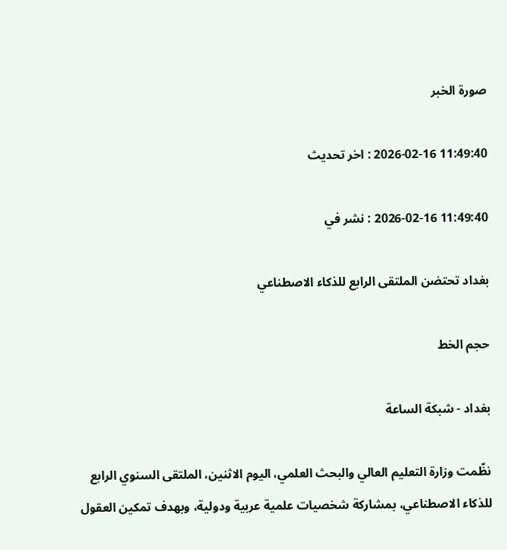صورة الخبر

11:49:40 2026-02-16 : اخر تحديث

11:49:40 2026-02-16 : نشر في

بغداد تحتضن الملتقى الرابع للذكاء الاصطناعي

حجم الخط

بغداد - شبكة الساعة

نظّمت وزارة التعليم العالي والبحث العلمي، اليوم الاثنين، الملتقى السنوي الرابع للذكاء الاصطناعي، بمشاركة شخصيات علمية عربية ودولية، وبهدف تمكين العقول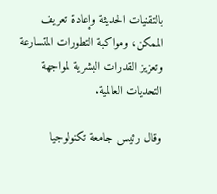بالتقنيات الحديثة وإعادة تعريف الممكن، ومواكبة التطورات المتسارعة وتعزيز القدرات البشرية لمواجهة التحديات العالمية.

وقال رئيس جامعة تكنولوجيا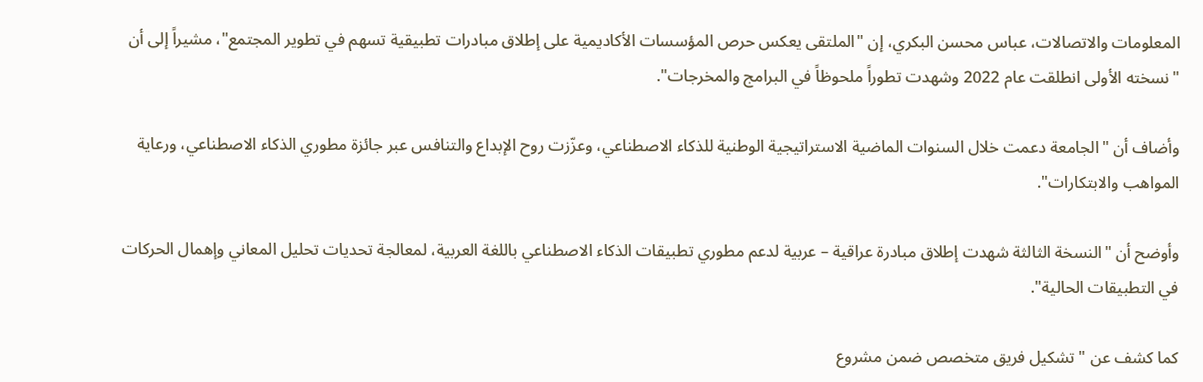المعلومات والاتصالات، عباس محسن البكري، إن "الملتقى يعكس حرص المؤسسات الأكاديمية على إطلاق مبادرات تطبيقية تسهم في تطوير المجتمع"، مشيراً إلى أن "نسخته الأولى انطلقت عام 2022 وشهدت تطوراً ملحوظاً في البرامج والمخرجات".

وأضاف أن "الجامعة دعمت خلال السنوات الماضية الاستراتيجية الوطنية للذكاء الاصطناعي، وعزّزت روح الإبداع والتنافس عبر جائزة مطوري الذكاء الاصطناعي، ورعاية المواهب والابتكارات".

وأوضح أن "النسخة الثالثة شهدت إطلاق مبادرة عراقية – عربية لدعم مطوري تطبيقات الذكاء الاصطناعي باللغة العربية، لمعالجة تحديات تحليل المعاني وإهمال الحركات في التطبيقات الحالية".

كما كشف عن "تشكيل فريق متخصص ضمن مشروع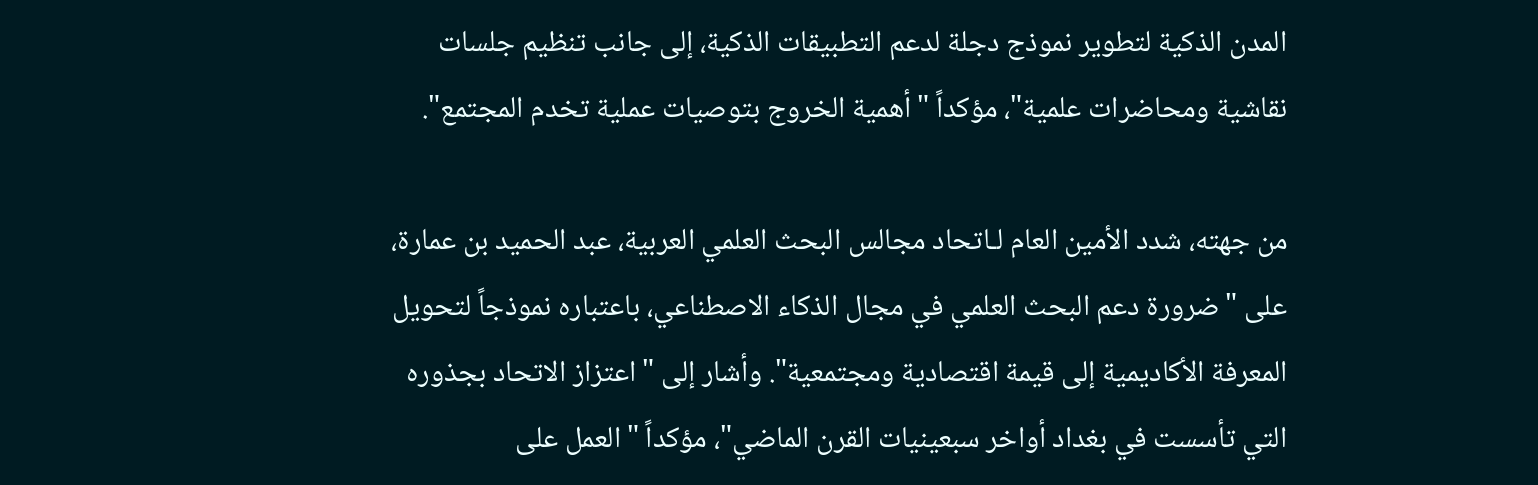المدن الذكية لتطوير نموذج دجلة لدعم التطبيقات الذكية، إلى جانب تنظيم جلسات نقاشية ومحاضرات علمية"، مؤكداً "أهمية الخروج بتوصيات عملية تخدم المجتمع".

من جهته، شدد الأمين العام لـاتحاد مجالس البحث العلمي العربية، عبد الحميد بن عمارة، على "ضرورة دعم البحث العلمي في مجال الذكاء الاصطناعي، باعتباره نموذجاً لتحويل المعرفة الأكاديمية إلى قيمة اقتصادية ومجتمعية". وأشار إلى "اعتزاز الاتحاد بجذوره التي تأسست في بغداد أواخر سبعينيات القرن الماضي"، مؤكداً "العمل على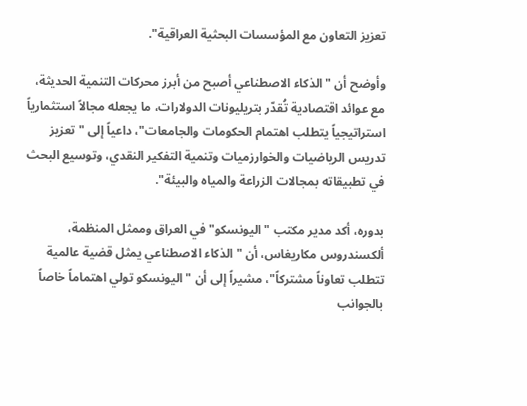تعزيز التعاون مع المؤسسات البحثية العراقية".

وأوضح أن "الذكاء الاصطناعي أصبح من أبرز محركات التنمية الحديثة، مع عوائد اقتصادية تُقدّر بتريليونات الدولارات، ما يجعله مجالاً استثمارياً استراتيجياً يتطلب اهتمام الحكومات والجامعات"، داعياً إلى "تعزيز تدريس الرياضيات والخوارزميات وتنمية التفكير النقدي، وتوسيع البحث في تطبيقاته بمجالات الزراعة والمياه والبيئة".

بدوره، أكد مدير مكتب "اليونسكو" في العراق وممثل المنظمة، ألكسندروس مكاريغاس، أن "الذكاء الاصطناعي يمثل قضية عالمية تتطلب تعاوناً مشتركاً"، مشيراً إلى أن "اليونسكو تولي اهتماماً خاصاً بالجوانب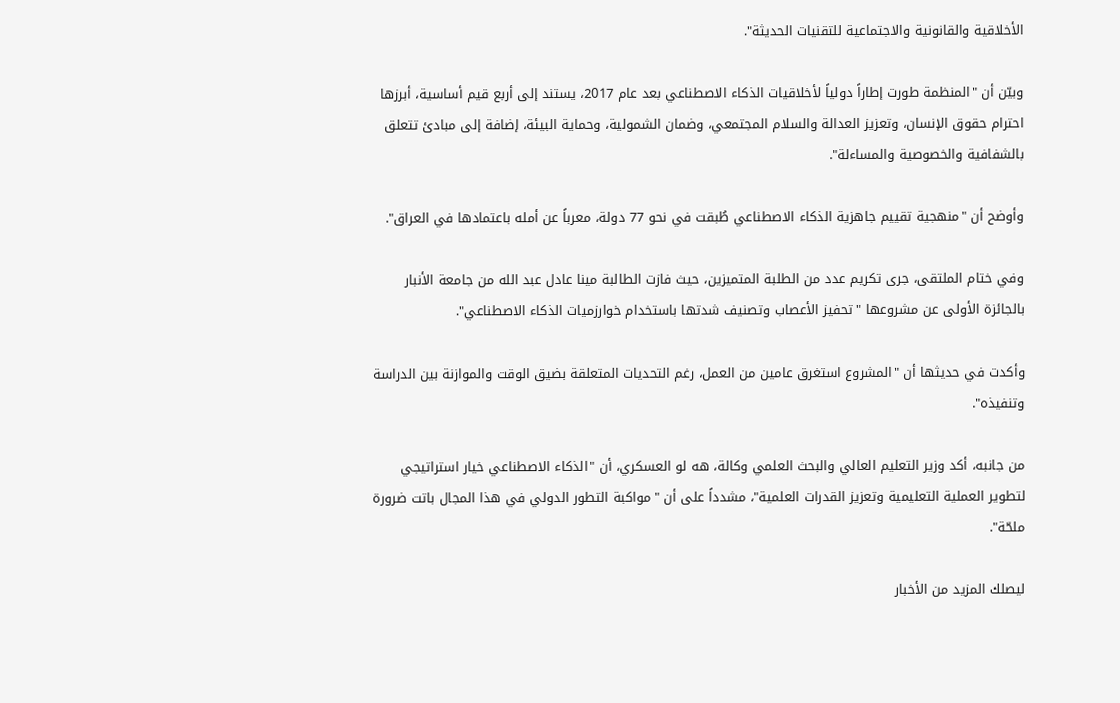الأخلاقية والقانونية والاجتماعية للتقنيات الحديثة".

وبيّن أن "المنظمة طورت إطاراً دولياً لأخلاقيات الذكاء الاصطناعي بعد عام 2017، يستند إلى أربع قيم أساسية، أبرزها احترام حقوق الإنسان، وتعزيز العدالة والسلام المجتمعي، وضمان الشمولية، وحماية البيئة، إضافة إلى مبادئ تتعلق بالشفافية والخصوصية والمساءلة".

وأوضح أن "منهجية تقييم جاهزية الذكاء الاصطناعي طُبقت في نحو 77 دولة، معرباً عن أمله باعتمادها في العراق".

وفي ختام الملتقى، جرى تكريم عدد من الطلبة المتميزين، حيث فازت الطالبة مينا عادل عبد الله من جامعة الأنبار بالجائزة الأولى عن مشروعها "تحفيز الأعصاب وتصنيف شدتها باستخدام خوارزميات الذكاء الاصطناعي".

وأكدت في حديثها أن "المشروع استغرق عامين من العمل، رغم التحديات المتعلقة بضيق الوقت والموازنة بين الدراسة وتنفيذه".

من جانبه، أكد وزير التعليم العالي والبحث العلمي وكالة، هه لو العسكري، أن "الذكاء الاصطناعي خيار استراتيجي لتطوير العملية التعليمية وتعزيز القدرات العلمية"، مشدداً على أن "مواكبة التطور الدولي في هذا المجال باتت ضرورة ملحّة".

ليصلك المزيد من الأخبار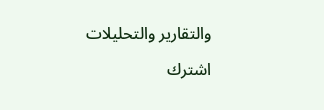والتقارير والتحليلات

اشترك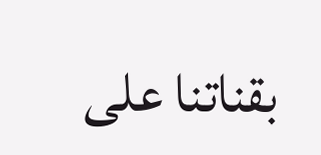بقناتنا على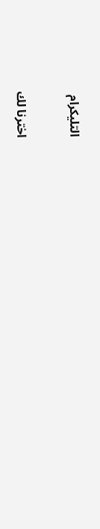التليكرام

اخترنا لك